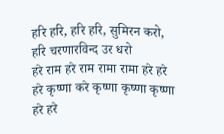हरि हरि, हरि हरि, सुमिरन करो,
हरि चरणारविन्द उर धरो
हरे राम हरे राम रामा रामा हरे हरे
हरे कृष्णा करे कृष्णा कृष्णा कृष्णा हरे हरे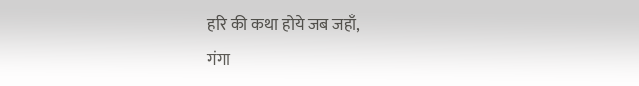हरि की कथा होये जब जहाँ,
गंगा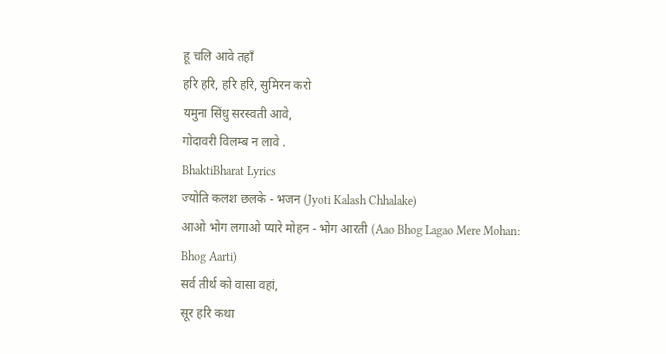हू चलि आवे तहाँ
हरि हरि, हरि हरि, सुमिरन करो
यमुना सिंधु सरस्वती आवे,
गोदावरी विलम्ब न लावे .
BhaktiBharat Lyrics
ज्योति कलश छलके - भजन (Jyoti Kalash Chhalake)
आओ भोग लगाओ प्यारे मोहन - भोग आरती (Aao Bhog Lagao Mere Mohan: Bhog Aarti)
सर्व तीर्थ को वासा वहां,
सूर हरि कथा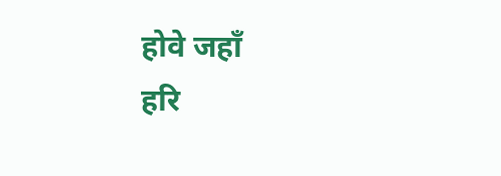होवे जहाँ
हरि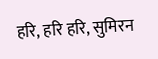हरि, हरि हरि, सुमिरन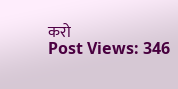करो
Post Views: 346